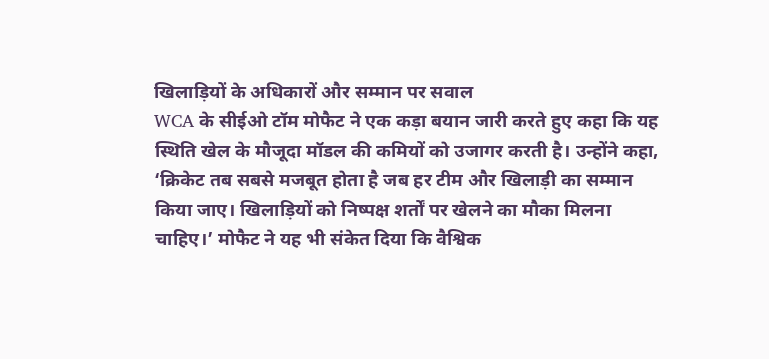खिलाड़ियों के अधिकारों और सम्मान पर सवाल
WCA के सीईओ टॉम मोफैट ने एक कड़ा बयान जारी करते हुए कहा कि यह स्थिति खेल के मौजूदा मॉडल की कमियों को उजागर करती है। उन्होंने कहा, ‘क्रिकेट तब सबसे मजबूत होता है जब हर टीम और खिलाड़ी का सम्मान किया जाए। खिलाड़ियों को निष्पक्ष शर्तों पर खेलने का मौका मिलना चाहिए।’ मोफैट ने यह भी संकेत दिया कि वैश्विक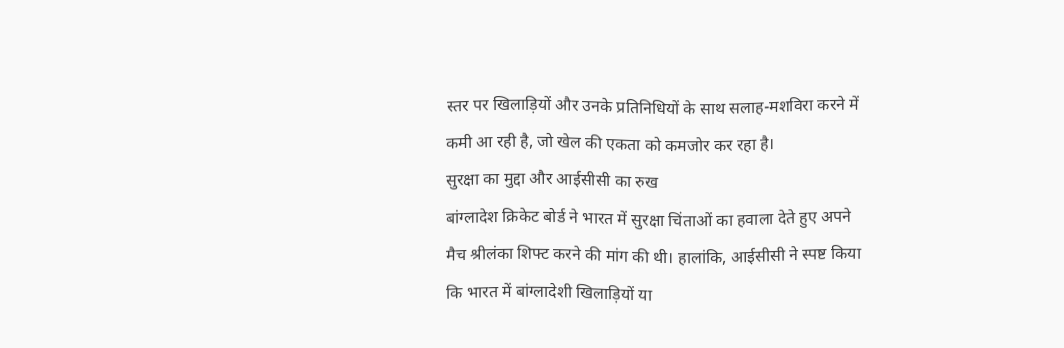स्तर पर खिलाड़ियों और उनके प्रतिनिधियों के साथ सलाह-मशविरा करने में कमी आ रही है, जो खेल की एकता को कमजोर कर रहा है।
सुरक्षा का मुद्दा और आईसीसी का रुख
बांग्लादेश क्रिकेट बोर्ड ने भारत में सुरक्षा चिंताओं का हवाला देते हुए अपने मैच श्रीलंका शिफ्ट करने की मांग की थी। हालांकि, आईसीसी ने स्पष्ट किया कि भारत में बांग्लादेशी खिलाड़ियों या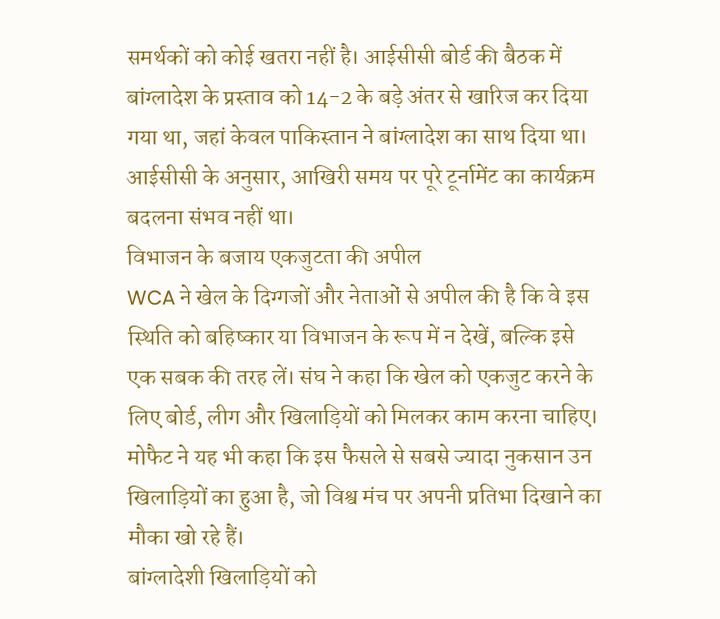समर्थकों को कोई खतरा नहीं है। आईसीसी बोर्ड की बैठक में बांग्लादेश के प्रस्ताव को 14-2 के बड़े अंतर से खारिज कर दिया गया था, जहां केवल पाकिस्तान ने बांग्लादेश का साथ दिया था। आईसीसी के अनुसार, आखिरी समय पर पूरे टूर्नामेंट का कार्यक्रम बदलना संभव नहीं था।
विभाजन के बजाय एकजुटता की अपील
WCA ने खेल के दिग्गजों और नेताओं से अपील की है कि वे इस स्थिति को बहिष्कार या विभाजन के रूप में न देखें, बल्कि इसे एक सबक की तरह लें। संघ ने कहा कि खेल को एकजुट करने के लिए बोर्ड, लीग और खिलाड़ियों को मिलकर काम करना चाहिए। मोफैट ने यह भी कहा कि इस फैसले से सबसे ज्यादा नुकसान उन खिलाड़ियों का हुआ है, जो विश्व मंच पर अपनी प्रतिभा दिखाने का मौका खो रहे हैं।
बांग्लादेशी खिलाड़ियों को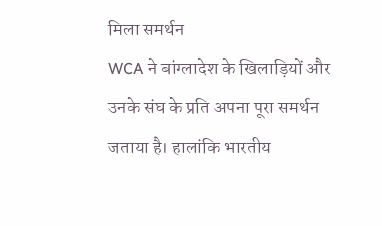मिला समर्थन
WCA ने बांग्लादेश के खिलाड़ियों और उनके संघ के प्रति अपना पूरा समर्थन जताया है। हालांकि भारतीय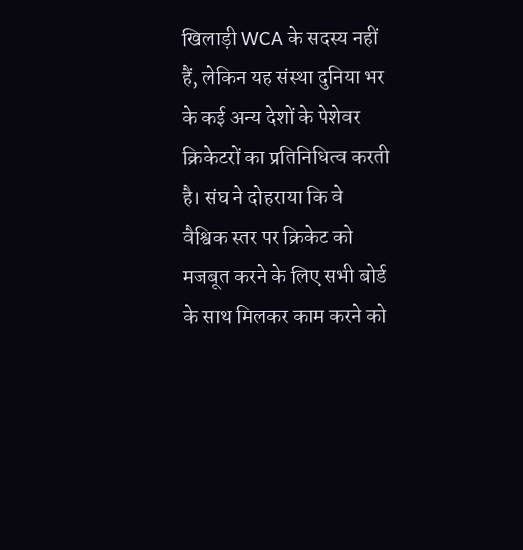खिलाड़ी WCA के सदस्य नहीं हैं, लेकिन यह संस्था दुनिया भर के कई अन्य देशों के पेशेवर क्रिकेटरों का प्रतिनिधित्व करती है। संघ ने दोहराया कि वे वैश्विक स्तर पर क्रिकेट को मजबूत करने के लिए सभी बोर्ड के साथ मिलकर काम करने को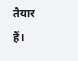तैयार हैं।